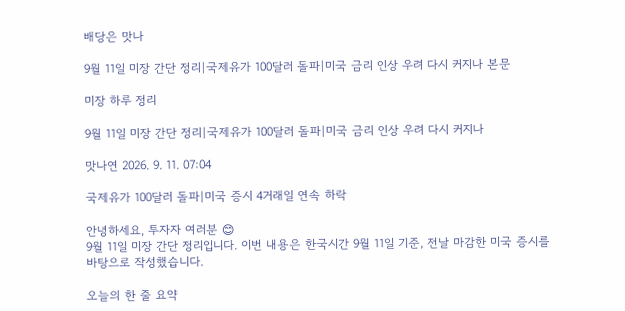배당은 맛나

9월 11일 미장 간단 정리|국제유가 100달러 돌파|미국 금리 인상 우려 다시 커지나 본문

미장 하루 정리

9월 11일 미장 간단 정리|국제유가 100달러 돌파|미국 금리 인상 우려 다시 커지나

맛나연 2026. 9. 11. 07:04

국제유가 100달러 돌파|미국 증시 4거래일 연속 하락

안녕하세요, 투자자 여러분 😊
9월 11일 미장 간단 정리입니다. 이번 내용은 한국시간 9월 11일 기준, 전날 마감한 미국 증시를 바탕으로 작성했습니다.

오늘의 한 줄 요약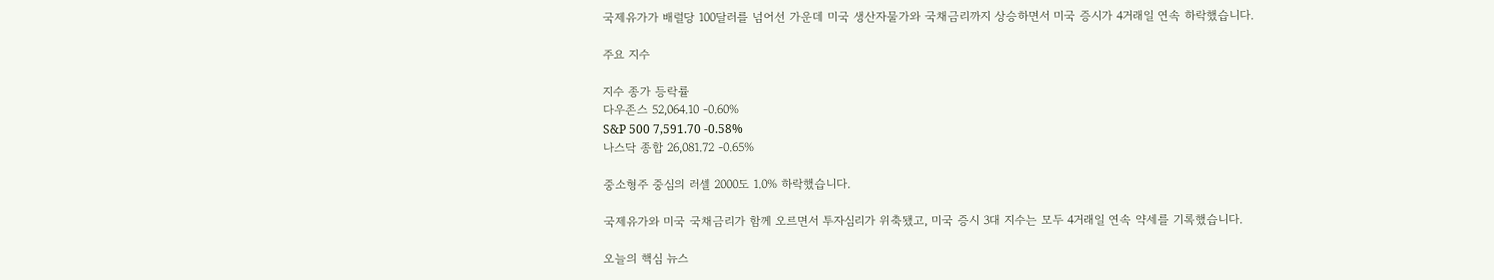국제유가가 배럴당 100달러를 넘어선 가운데 미국 생산자물가와 국채금리까지 상승하면서 미국 증시가 4거래일 연속 하락했습니다.

주요 지수

지수 종가 등락률
다우존스 52,064.10 -0.60%
S&P 500 7,591.70 -0.58%
나스닥 종합 26,081.72 -0.65%

중소형주 중심의 러셀 2000도 1.0% 하락했습니다.

국제유가와 미국 국채금리가 함께 오르면서 투자심리가 위축됐고, 미국 증시 3대 지수는 모두 4거래일 연속 약세를 기록했습니다.

오늘의 핵심 뉴스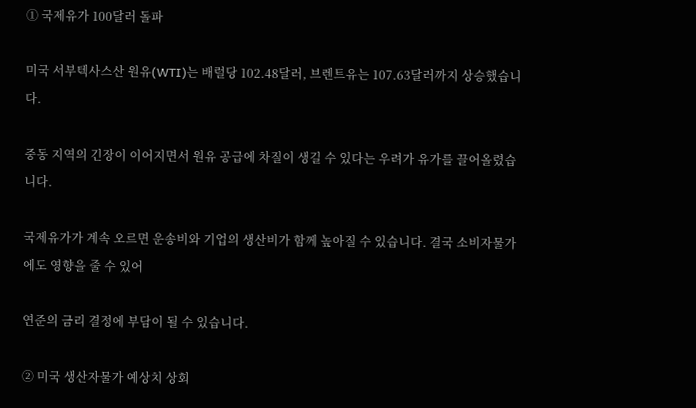① 국제유가 100달러 돌파

미국 서부텍사스산 원유(WTI)는 배럴당 102.48달러, 브렌트유는 107.63달러까지 상승했습니다.

중동 지역의 긴장이 이어지면서 원유 공급에 차질이 생길 수 있다는 우려가 유가를 끌어올렸습니다.

국제유가가 계속 오르면 운송비와 기업의 생산비가 함께 높아질 수 있습니다. 결국 소비자물가에도 영향을 줄 수 있어

연준의 금리 결정에 부담이 될 수 있습니다.

② 미국 생산자물가 예상치 상회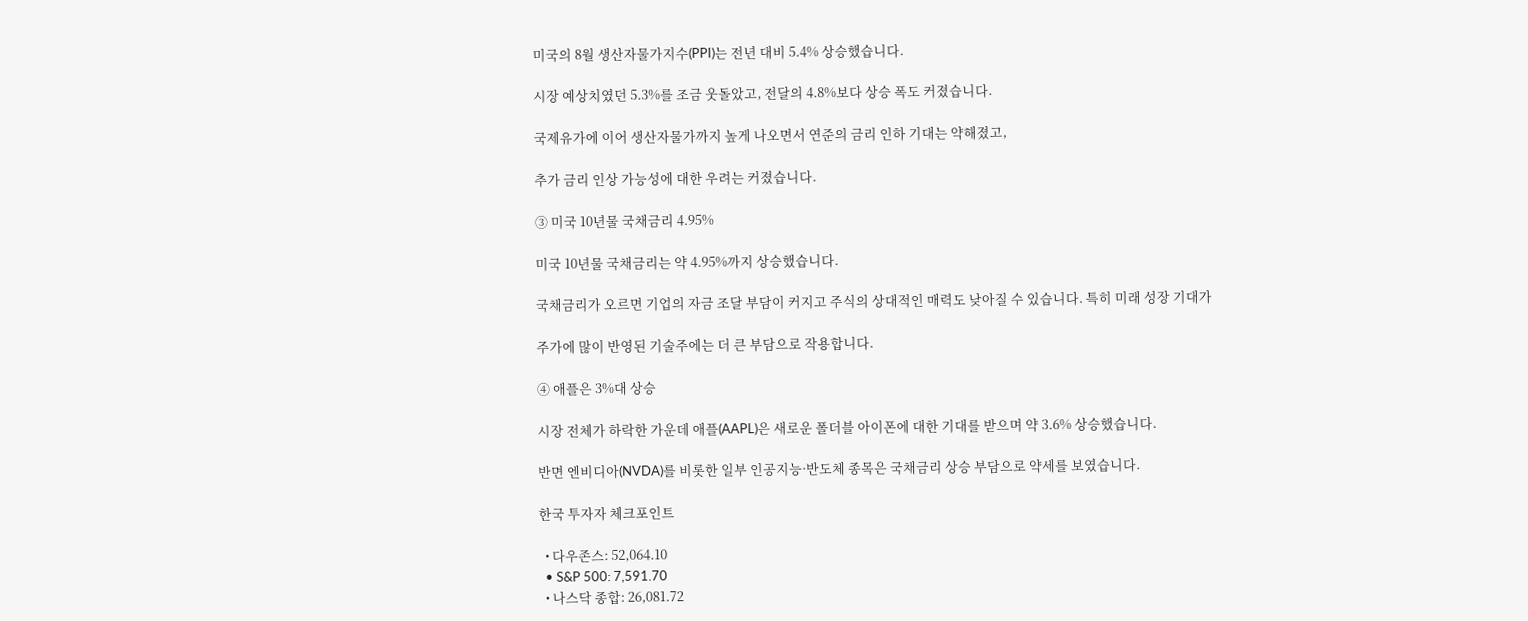미국의 8월 생산자물가지수(PPI)는 전년 대비 5.4% 상승했습니다.

시장 예상치였던 5.3%를 조금 웃돌았고, 전달의 4.8%보다 상승 폭도 커졌습니다.

국제유가에 이어 생산자물가까지 높게 나오면서 연준의 금리 인하 기대는 약해졌고,

추가 금리 인상 가능성에 대한 우려는 커졌습니다.

③ 미국 10년물 국채금리 4.95%

미국 10년물 국채금리는 약 4.95%까지 상승했습니다.

국채금리가 오르면 기업의 자금 조달 부담이 커지고 주식의 상대적인 매력도 낮아질 수 있습니다. 특히 미래 성장 기대가

주가에 많이 반영된 기술주에는 더 큰 부담으로 작용합니다.

④ 애플은 3%대 상승

시장 전체가 하락한 가운데 애플(AAPL)은 새로운 폴더블 아이폰에 대한 기대를 받으며 약 3.6% 상승했습니다.

반면 엔비디아(NVDA)를 비롯한 일부 인공지능·반도체 종목은 국채금리 상승 부담으로 약세를 보였습니다.

한국 투자자 체크포인트

  • 다우존스: 52,064.10
  • S&P 500: 7,591.70
  • 나스닥 종합: 26,081.72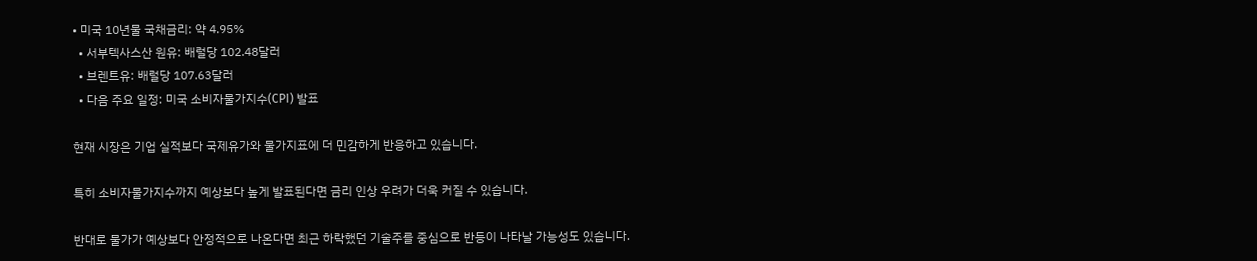• 미국 10년물 국채금리: 약 4.95%
  • 서부텍사스산 원유: 배럴당 102.48달러
  • 브렌트유: 배럴당 107.63달러
  • 다음 주요 일정: 미국 소비자물가지수(CPI) 발표

현재 시장은 기업 실적보다 국제유가와 물가지표에 더 민감하게 반응하고 있습니다.

특히 소비자물가지수까지 예상보다 높게 발표된다면 금리 인상 우려가 더욱 커질 수 있습니다.

반대로 물가가 예상보다 안정적으로 나온다면 최근 하락했던 기술주를 중심으로 반등이 나타날 가능성도 있습니다.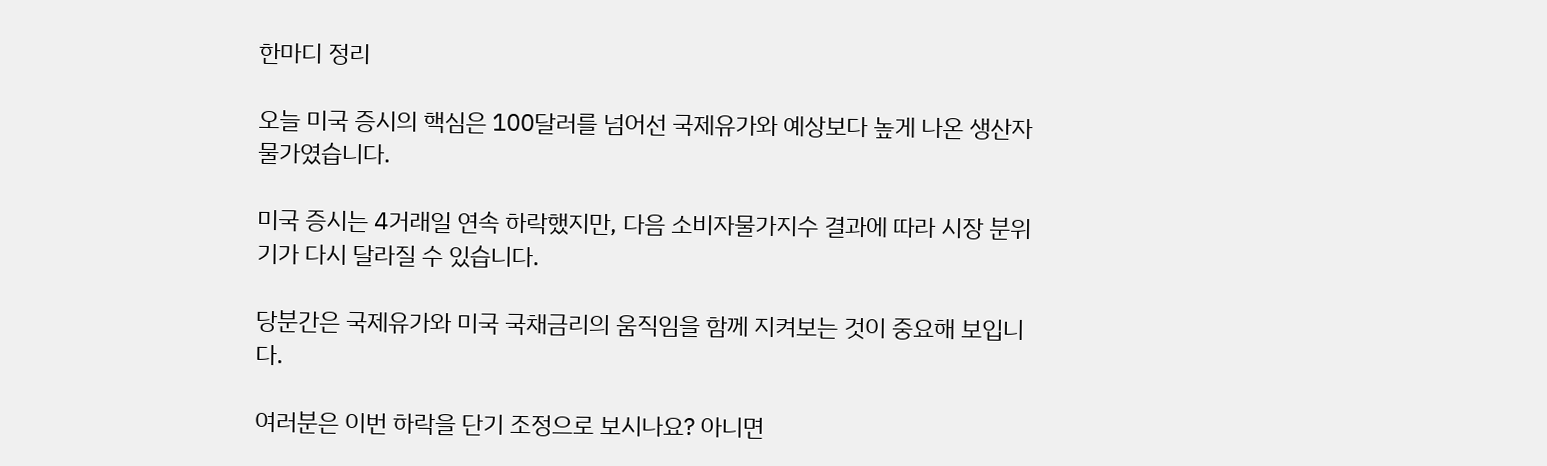한마디 정리

오늘 미국 증시의 핵심은 100달러를 넘어선 국제유가와 예상보다 높게 나온 생산자물가였습니다.

미국 증시는 4거래일 연속 하락했지만, 다음 소비자물가지수 결과에 따라 시장 분위기가 다시 달라질 수 있습니다.

당분간은 국제유가와 미국 국채금리의 움직임을 함께 지켜보는 것이 중요해 보입니다.

여러분은 이번 하락을 단기 조정으로 보시나요? 아니면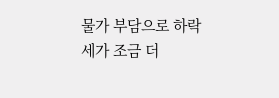물가 부담으로 하락세가 조금 더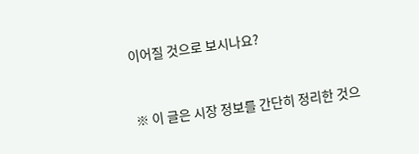이어질 것으로 보시나요?



※ 이 글은 시장 정보를 간단히 정리한 것으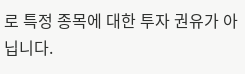로 특정 종목에 대한 투자 권유가 아닙니다.